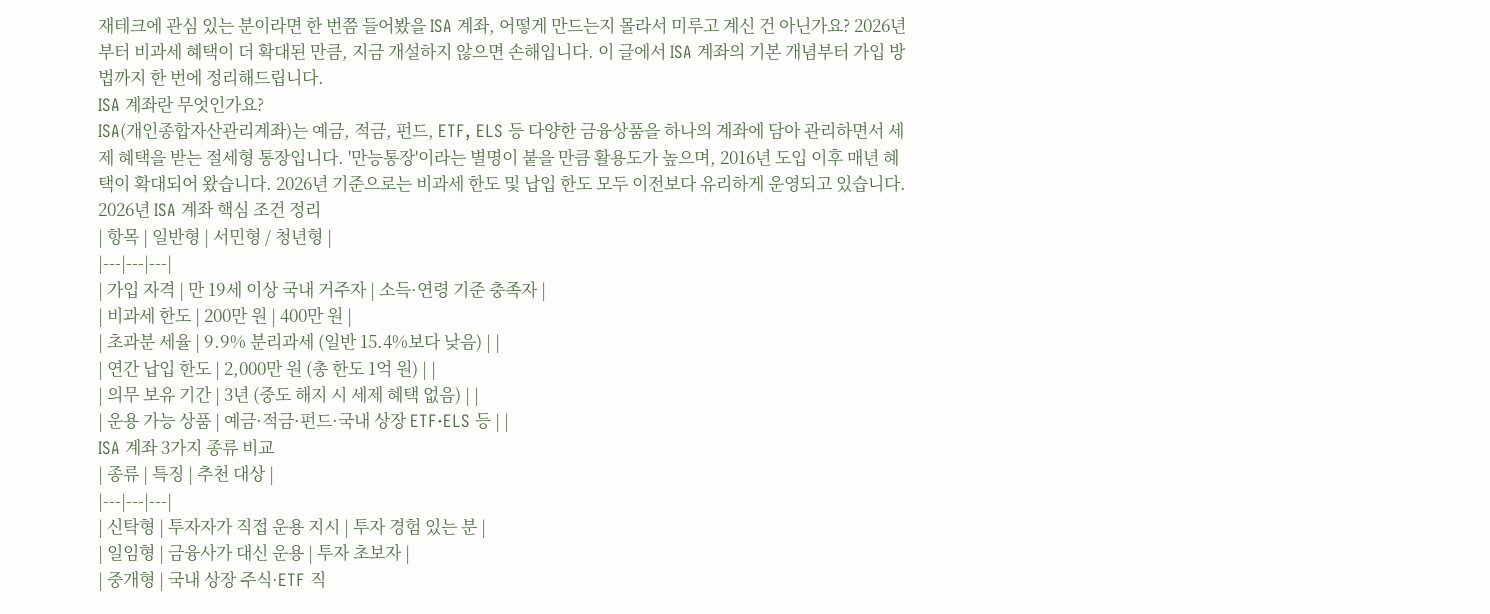재테크에 관심 있는 분이라면 한 번쯤 들어봤을 ISA 계좌, 어떻게 만드는지 몰라서 미루고 계신 건 아닌가요? 2026년부터 비과세 혜택이 더 확대된 만큼, 지금 개설하지 않으면 손해입니다. 이 글에서 ISA 계좌의 기본 개념부터 가입 방법까지 한 번에 정리해드립니다.
ISA 계좌란 무엇인가요?
ISA(개인종합자산관리계좌)는 예금, 적금, 펀드, ETF, ELS 등 다양한 금융상품을 하나의 계좌에 담아 관리하면서 세제 혜택을 받는 절세형 통장입니다. '만능통장'이라는 별명이 붙을 만큼 활용도가 높으며, 2016년 도입 이후 매년 혜택이 확대되어 왔습니다. 2026년 기준으로는 비과세 한도 및 납입 한도 모두 이전보다 유리하게 운영되고 있습니다.
2026년 ISA 계좌 핵심 조건 정리
| 항목 | 일반형 | 서민형 / 청년형 |
|---|---|---|
| 가입 자격 | 만 19세 이상 국내 거주자 | 소득·연령 기준 충족자 |
| 비과세 한도 | 200만 원 | 400만 원 |
| 초과분 세율 | 9.9% 분리과세 (일반 15.4%보다 낮음) | |
| 연간 납입 한도 | 2,000만 원 (총 한도 1억 원) | |
| 의무 보유 기간 | 3년 (중도 해지 시 세제 혜택 없음) | |
| 운용 가능 상품 | 예금·적금·펀드·국내 상장 ETF·ELS 등 | |
ISA 계좌 3가지 종류 비교
| 종류 | 특징 | 추천 대상 |
|---|---|---|
| 신탁형 | 투자자가 직접 운용 지시 | 투자 경험 있는 분 |
| 일임형 | 금융사가 대신 운용 | 투자 초보자 |
| 중개형 | 국내 상장 주식·ETF 직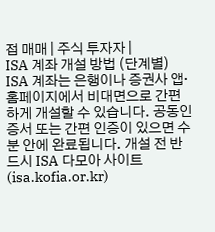접 매매 | 주식 투자자 |
ISA 계좌 개설 방법 (단계별)
ISA 계좌는 은행이나 증권사 앱·홈페이지에서 비대면으로 간편하게 개설할 수 있습니다. 공동인증서 또는 간편 인증이 있으면 수분 안에 완료됩니다. 개설 전 반드시 ISA 다모아 사이트(isa.kofia.or.kr)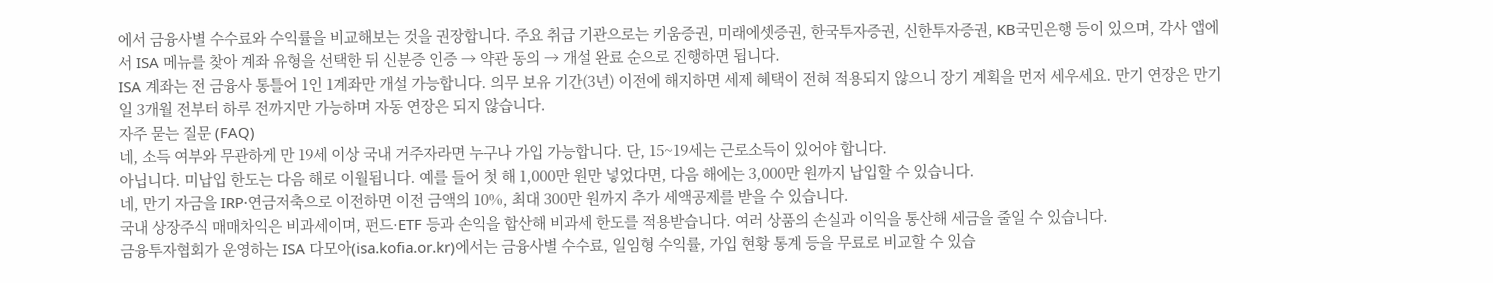에서 금융사별 수수료와 수익률을 비교해보는 것을 권장합니다. 주요 취급 기관으로는 키움증권, 미래에셋증권, 한국투자증권, 신한투자증권, KB국민은행 등이 있으며, 각사 앱에서 ISA 메뉴를 찾아 계좌 유형을 선택한 뒤 신분증 인증 → 약관 동의 → 개설 완료 순으로 진행하면 됩니다.
ISA 계좌는 전 금융사 통틀어 1인 1계좌만 개설 가능합니다. 의무 보유 기간(3년) 이전에 해지하면 세제 혜택이 전혀 적용되지 않으니 장기 계획을 먼저 세우세요. 만기 연장은 만기일 3개월 전부터 하루 전까지만 가능하며 자동 연장은 되지 않습니다.
자주 묻는 질문 (FAQ)
네, 소득 여부와 무관하게 만 19세 이상 국내 거주자라면 누구나 가입 가능합니다. 단, 15~19세는 근로소득이 있어야 합니다.
아닙니다. 미납입 한도는 다음 해로 이월됩니다. 예를 들어 첫 해 1,000만 원만 넣었다면, 다음 해에는 3,000만 원까지 납입할 수 있습니다.
네, 만기 자금을 IRP·연금저축으로 이전하면 이전 금액의 10%, 최대 300만 원까지 추가 세액공제를 받을 수 있습니다.
국내 상장주식 매매차익은 비과세이며, 펀드·ETF 등과 손익을 합산해 비과세 한도를 적용받습니다. 여러 상품의 손실과 이익을 통산해 세금을 줄일 수 있습니다.
금융투자협회가 운영하는 ISA 다모아(isa.kofia.or.kr)에서는 금융사별 수수료, 일임형 수익률, 가입 현황 통계 등을 무료로 비교할 수 있습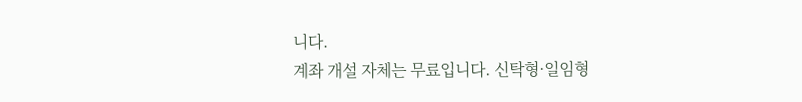니다.
계좌 개설 자체는 무료입니다. 신탁형·일임형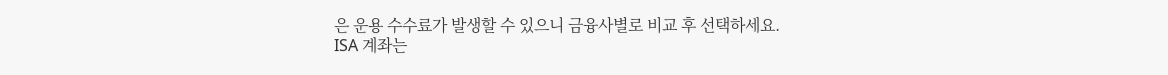은 운용 수수료가 발생할 수 있으니 금융사별로 비교 후 선택하세요.
ISA 계좌는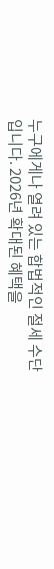누구에게나 열려 있는 합법적인 절세 수단입니다. 2026년 확대된 혜택을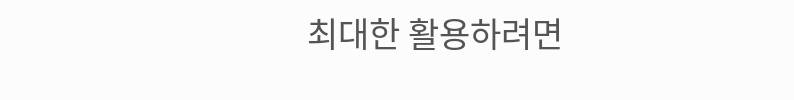최대한 활용하려면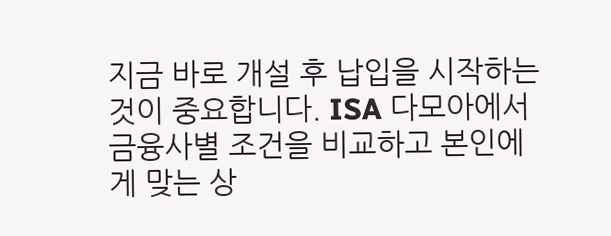지금 바로 개설 후 납입을 시작하는 것이 중요합니다. ISA 다모아에서 금융사별 조건을 비교하고 본인에게 맞는 상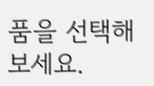품을 선택해보세요.